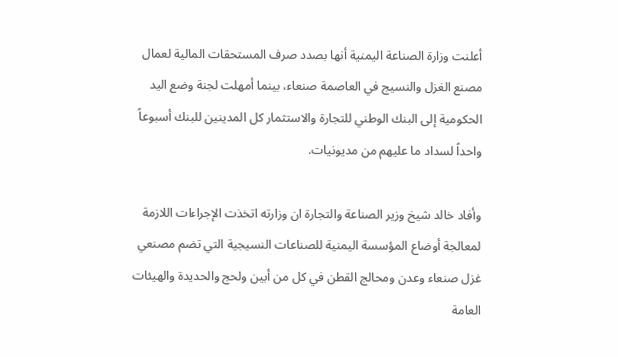أعلنت وزارة الصناعة اليمنية أنها بصدد صرف المستحقات المالية لعمال مصنع الغزل والنسيج في العاصمة صنعاء، بينما أمهلت لجنة وضع اليد الحكومية إلى البنك الوطني للتجارة والاستثمار كل المدينين للبنك أسبوعاً واحداً لسداد ما عليهم من مديونيات.

وأفاد خالد شيخ وزير الصناعة والتجارة ان وزارته اتخذت الإجراءات اللازمة لمعالجة أوضاع المؤسسة اليمنية للصناعات النسيجية التي تضم مصنعي غزل صنعاء وعدن ومحالج القطن في كل من أبين ولحج والحديدة والهيئات العامة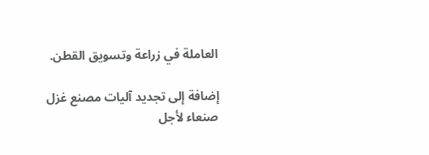العاملة في زراعة وتسويق القطن.

إضافة إلى تجديد آليات مصنع غزل صنعاء لأجل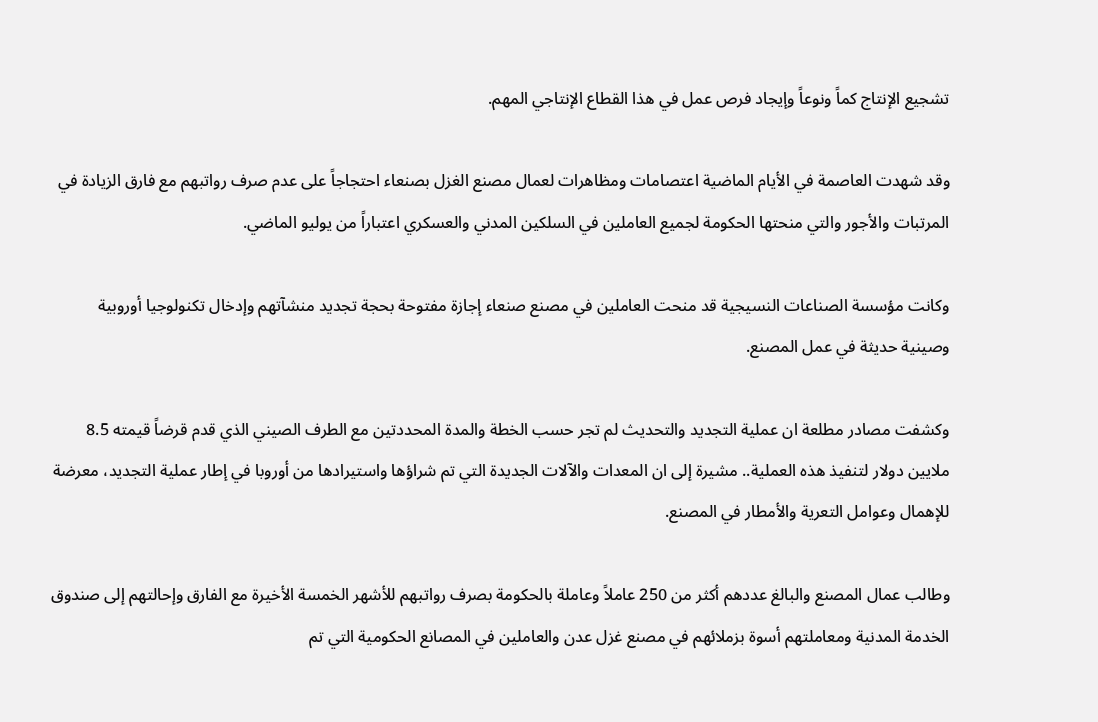تشجيع الإنتاج كماً ونوعاً وإيجاد فرص عمل في هذا القطاع الإنتاجي المهم.

وقد شهدت العاصمة في الأيام الماضية اعتصامات ومظاهرات لعمال مصنع الغزل بصنعاء احتجاجاً على عدم صرف رواتبهم مع فارق الزيادة في المرتبات والأجور والتي منحتها الحكومة لجميع العاملين في السلكين المدني والعسكري اعتباراً من يوليو الماضي.

وكانت مؤسسة الصناعات النسيجية قد منحت العاملين في مصنع صنعاء إجازة مفتوحة بحجة تجديد منشآتهم وإدخال تكنولوجيا أوروبية وصينية حديثة في عمل المصنع.

وكشفت مصادر مطلعة ان عملية التجديد والتحديث لم تجر حسب الخطة والمدة المحددتين مع الطرف الصيني الذي قدم قرضاً قيمته 8.5 ملايين دولار لتنفيذ هذه العملية.. مشيرة إلى ان المعدات والآلات الجديدة التي تم شراؤها واستيرادها من أوروبا في إطار عملية التجديد، معرضة للإهمال وعوامل التعرية والأمطار في المصنع.

وطالب عمال المصنع والبالغ عددهم أكثر من 250 عاملاً وعاملة بالحكومة بصرف رواتبهم للأشهر الخمسة الأخيرة مع الفارق وإحالتهم إلى صندوق الخدمة المدنية ومعاملتهم أسوة بزملائهم في مصنع غزل عدن والعاملين في المصانع الحكومية التي تم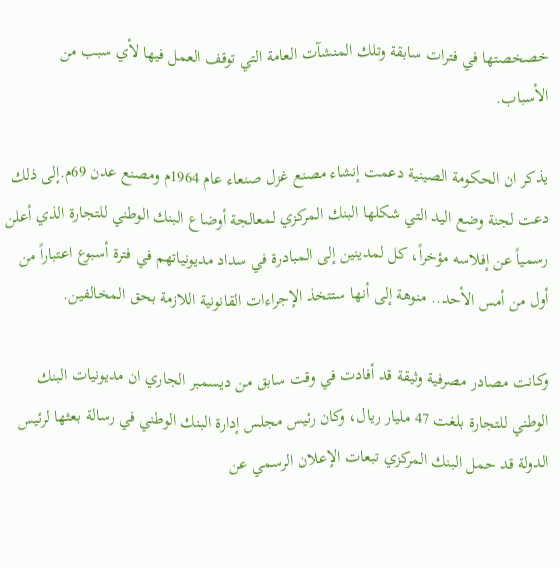خصخصتها في فترات سابقة وتلك المنشآت العامة التي توقف العمل فيها لأي سبب من الأسباب.

يذكر ان الحكومة الصينية دعمت إنشاء مصنع غزل صنعاء عام 1964م ومصنع عدن 69م.إلى ذلك دعت لجنة وضع اليد التي شكلها البنك المركزي لمعالجة أوضاع البنك الوطني للتجارة الذي أعلن رسمياً عن إفلاسه مؤخراً، كل لمدينين إلى المبادرة في سداد مديونياتهم في فترة أسبوع اعتباراً من أول من أمس الأحد.. منوهة إلى أنها ستتخذ الإجراءات القانونية اللازمة بحق المخالفين.

وكانت مصادر مصرفية وثيقة قد أفادت في وقت سابق من ديسمبر الجاري ان مديونيات البنك الوطني للتجارة بلغت 47 مليار ريال، وكان رئيس مجلس إدارة البنك الوطني في رسالة بعثها لرئيس الدولة قد حمل البنك المركزي تبعات الإعلان الرسمي عن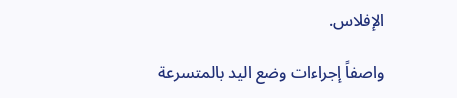الإفلاس.

واصفاً إجراءات وضع اليد بالمتسرعة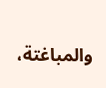والمباغتة،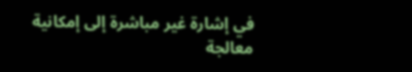في إشارة غير مباشرة إلى إمكانية معالجة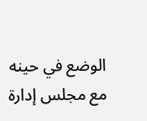الوضع في حينه مع مجلس إدارة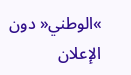»الوطني« دون الإعلان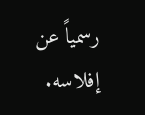رسمياً عن إفلاسه.